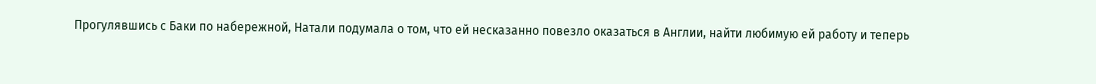Прогулявшись с Баки по набережной, Натали подумала о том, что ей несказанно повезло оказаться в Англии, найти любимую ей работу и теперь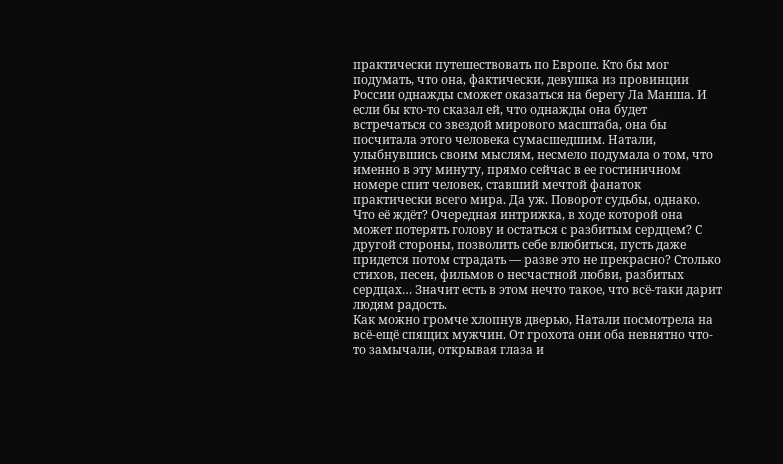практически путешествовать по Европе. Кто бы мог подумать, что она, фактически, девушка из провинции России однажды сможет оказаться на берегу Ла Манша. И если бы кто-то сказал ей, что однажды она будет встречаться со звездой мирового масштаба, она бы посчитала этого человека сумасшедшим. Натали, улыбнувшись своим мыслям, несмело подумала о том, что именно в эту минуту, прямо сейчас в ее гостиничном номере спит человек, ставший мечтой фанаток практически всего мира. Да уж. Поворот судьбы, однако.
Что её ждёт? Очередная интрижка, в ходе которой она может потерять голову и остаться с разбитым сердцем? С другой стороны, позволить себе влюбиться, пусть даже придется потом страдать — разве это не прекрасно? Столько стихов, песен, фильмов о несчастной любви, разбитых сердцах… Значит есть в этом нечто такое, что всё-таки дарит людям радость.
Как можно громче хлопнув дверью, Натали посмотрела на всё-ещё спящих мужчин. От грохота они оба невнятно что-то замычали, открывая глаза и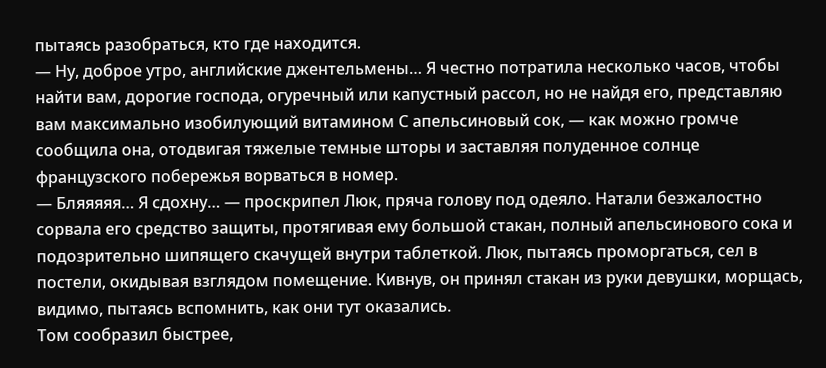пытаясь разобраться, кто где находится.
— Ну, доброе утро, английские джентельмены… Я честно потратила несколько часов, чтобы найти вам, дорогие господа, огуречный или капустный рассол, но не найдя его, представляю вам максимально изобилующий витамином С апельсиновый сок, — как можно громче сообщила она, отодвигая тяжелые темные шторы и заставляя полуденное солнце французского побережья ворваться в номер.
— Бляяяяя… Я сдохну… — проскрипел Люк, пряча голову под одеяло. Натали безжалостно сорвала его средство защиты, протягивая ему большой стакан, полный апельсинового сока и подозрительно шипящего скачущей внутри таблеткой. Люк, пытаясь проморгаться, сел в постели, окидывая взглядом помещение. Кивнув, он принял стакан из руки девушки, морщась, видимо, пытаясь вспомнить, как они тут оказались.
Том сообразил быстрее,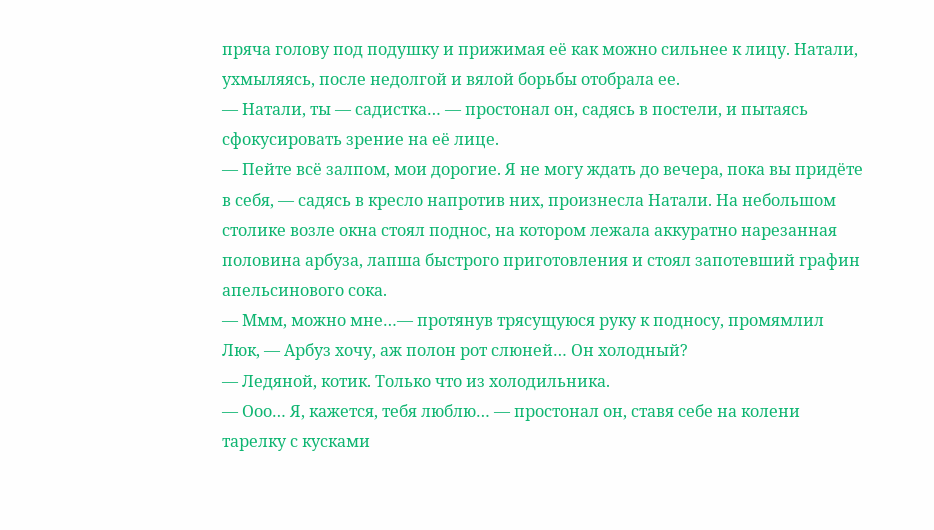пряча голову под подушку и прижимая её как можно сильнее к лицу. Натали, ухмыляясь, после недолгой и вялой борьбы отобрала ее.
— Натали, ты — садистка… — простонал он, садясь в постели, и пытаясь сфокусировать зрение на её лице.
— Пейте всё залпом, мои дорогие. Я не могу ждать до вечера, пока вы придёте в себя, — садясь в кресло напротив них, произнесла Натали. На небольшом столике возле окна стоял поднос, на котором лежала аккуратно нарезанная половина арбуза, лапша быстрого приготовления и стоял запотевший графин апельсинового сока.
— Ммм, можно мне…— протянув трясущуюся руку к подносу, промямлил Люк, — Арбуз хочу, аж полон рот слюней… Он холодный?
— Ледяной, котик. Только что из холодильника.
— Ооо… Я, кажется, тебя люблю… — простонал он, ставя себе на колени тарелку с кусками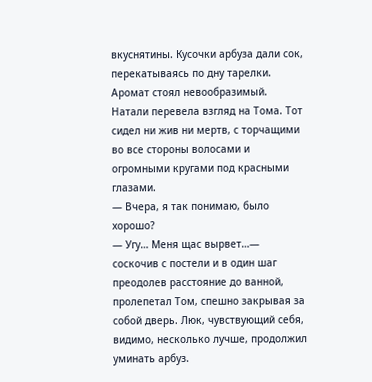вкуснятины. Кусочки арбуза дали сок, перекатываясь по дну тарелки. Аромат стоял невообразимый. Натали перевела взгляд на Тома. Тот сидел ни жив ни мертв, с торчащими во все стороны волосами и огромными кругами под красными глазами.
— Вчера, я так понимаю, было хорошо?
— Угу… Меня щас вырвет…— соскочив с постели и в один шаг преодолев расстояние до ванной, пролепетал Том, спешно закрывая за собой дверь. Люк, чувствующий себя, видимо, несколько лучше, продолжил уминать арбуз.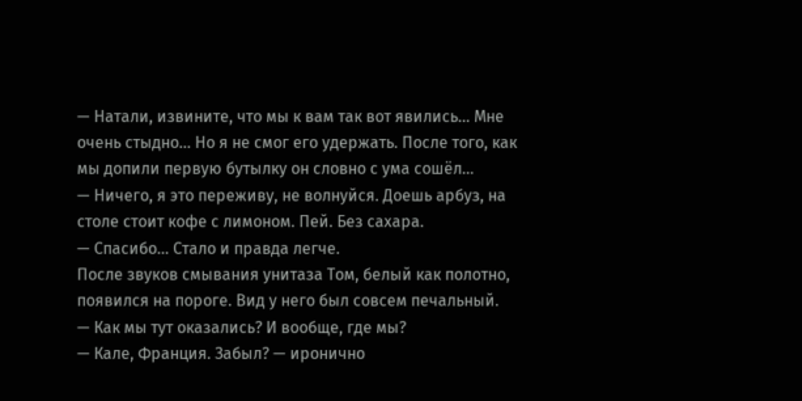— Натали, извините, что мы к вам так вот явились… Мне очень стыдно… Но я не смог его удержать. После того, как мы допили первую бутылку он словно с ума сошёл…
— Ничего, я это переживу, не волнуйся. Доешь арбуз, на столе стоит кофе с лимоном. Пей. Без сахара.
— Спасибо… Стало и правда легче.
После звуков смывания унитаза Том, белый как полотно, появился на пороге. Вид у него был совсем печальный.
— Как мы тут оказались? И вообще, где мы?
— Кале, Франция. Забыл? — иронично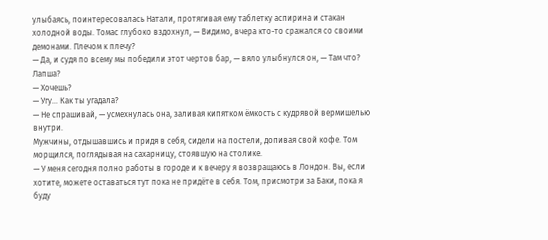улыбаясь, поинтересовалась Натали, протягивая ему таблетку аспирина и стакан холодной воды. Томас глубоко вздохнул, — Видимо, вчера кто-то сражался со своими демонами. Плечом к плечу?
— Да, и судя по всему мы победили этот чертов бар, — вяло улыбнулся он, — Там что? Лапша?
— Хочешь?
— Угу… Как ты угадала?
— Не спрашивай, — усмехнулась она, заливая кипятком ёмкость с кудрявой вермишелью внутри.
Мужчины, отдышавшись и придя в себя, сидели на постели, допивая свой кофе. Том морщился, поглядывая на сахарницу, стоявшую на столике.
— У меня сегодня полно работы в городе и к вечеру я возвращаюсь в Лондон. Вы, если хотите, можете оставаться тут пока не придёте в себя. Том, присмотри за Баки, пока я буду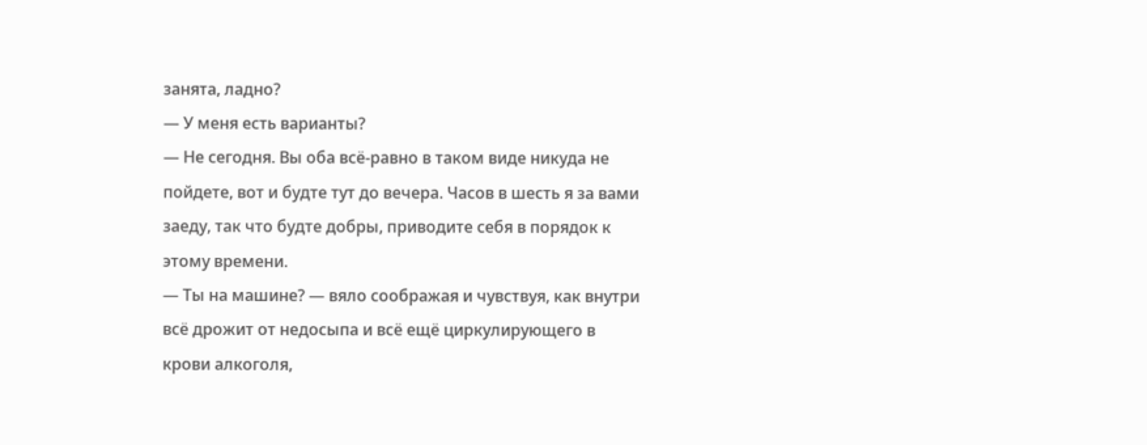занята, ладно?
— У меня есть варианты?
— Не сегодня. Вы оба всё-равно в таком виде никуда не пойдете, вот и будте тут до вечера. Часов в шесть я за вами заеду, так что будте добры, приводите себя в порядок к этому времени.
— Ты на машине? — вяло соображая и чувствуя, как внутри всё дрожит от недосыпа и всё ещё циркулирующего в крови алкоголя,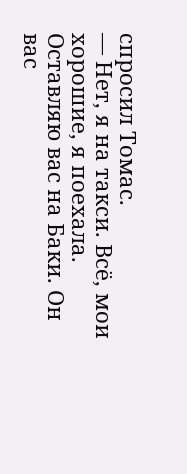спросил Томас.
— Нет, я на такси. Всё, мои хорошие, я поехала. Оставляю вас на Баки. Он вас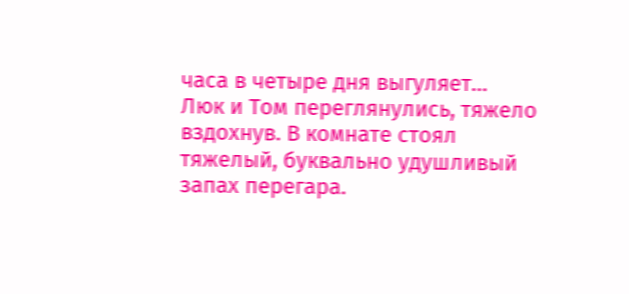часа в четыре дня выгуляет…
Люк и Том переглянулись, тяжело вздохнув. В комнате стоял тяжелый, буквально удушливый запах перегара.